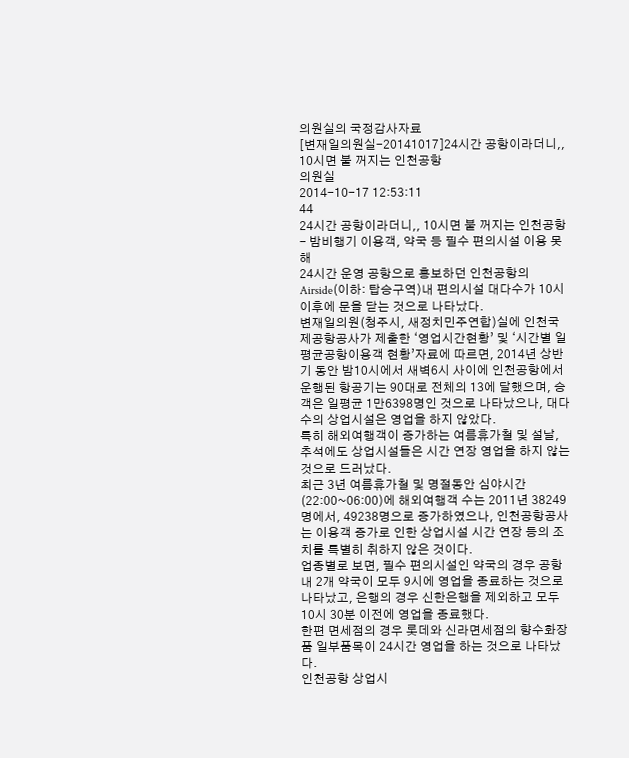의원실의 국정감사자료
[변재일의원실-20141017]24시간 공항이라더니,, 10시면 불 꺼지는 인천공항
의원실
2014-10-17 12:53:11
44
24시간 공항이라더니,, 10시면 불 꺼지는 인천공항
- 밤비행기 이용객, 약국 등 필수 편의시설 이용 못해
24시간 운영 공항으로 홍보하던 인천공항의 Airside(이하: 탑승구역)내 편의시설 대다수가 10시 이후에 문을 닫는 것으로 나타났다.
변재일의원(청주시, 새정치민주연합)실에 인천국제공항공사가 제출한 ‘영업시간현황’ 및 ‘시간별 일평균공항이용객 현황’자료에 따르면, 2014년 상반기 동안 밤10시에서 새벽6시 사이에 인천공항에서 운행된 항공기는 90대로 전체의 13에 달했으며, 승객은 일평균 1만6398명인 것으로 나타났으나, 대다수의 상업시설은 영업을 하지 않았다.
특히 해외여행객이 증가하는 여름휴가철 및 설날, 추석에도 상업시설들은 시간 연장 영업을 하지 않는 것으로 드러났다.
최근 3년 여름휴가철 및 명절동안 심야시간(22:00~06:00)에 해외여행객 수는 2011년 38249명에서, 49238명으로 증가하였으나, 인천공항공사는 이용객 증가로 인한 상업시설 시간 연장 등의 조치를 특별히 취하지 않은 것이다.
업종별로 보면, 필수 편의시설인 약국의 경우 공항 내 2개 약국이 모두 9시에 영업을 종료하는 것으로 나타났고, 은행의 경우 신한은행을 제외하고 모두 10시 30분 이전에 영업을 종료했다.
한편 면세점의 경우 롯데와 신라면세점의 향수화장품 일부품목이 24시간 영업을 하는 것으로 나타났다.
인천공항 상업시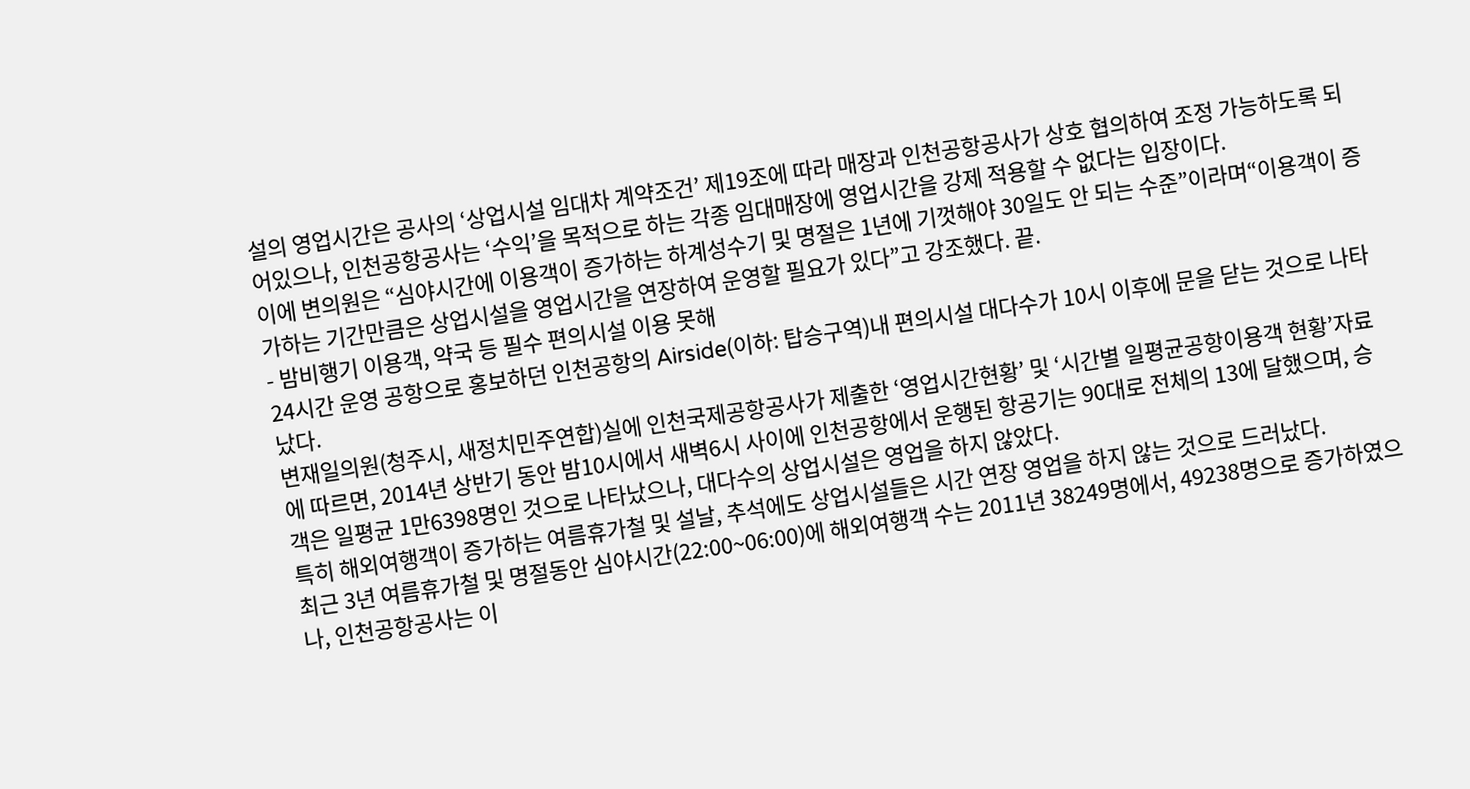설의 영업시간은 공사의 ‘상업시설 임대차 계약조건’ 제19조에 따라 매장과 인천공항공사가 상호 협의하여 조정 가능하도록 되어있으나, 인천공항공사는 ‘수익’을 목적으로 하는 각종 임대매장에 영업시간을 강제 적용할 수 없다는 입장이다.
이에 변의원은 “심야시간에 이용객이 증가하는 하계성수기 및 명절은 1년에 기껏해야 30일도 안 되는 수준”이라며“이용객이 증가하는 기간만큼은 상업시설을 영업시간을 연장하여 운영할 필요가 있다”고 강조했다. 끝.
- 밤비행기 이용객, 약국 등 필수 편의시설 이용 못해
24시간 운영 공항으로 홍보하던 인천공항의 Airside(이하: 탑승구역)내 편의시설 대다수가 10시 이후에 문을 닫는 것으로 나타났다.
변재일의원(청주시, 새정치민주연합)실에 인천국제공항공사가 제출한 ‘영업시간현황’ 및 ‘시간별 일평균공항이용객 현황’자료에 따르면, 2014년 상반기 동안 밤10시에서 새벽6시 사이에 인천공항에서 운행된 항공기는 90대로 전체의 13에 달했으며, 승객은 일평균 1만6398명인 것으로 나타났으나, 대다수의 상업시설은 영업을 하지 않았다.
특히 해외여행객이 증가하는 여름휴가철 및 설날, 추석에도 상업시설들은 시간 연장 영업을 하지 않는 것으로 드러났다.
최근 3년 여름휴가철 및 명절동안 심야시간(22:00~06:00)에 해외여행객 수는 2011년 38249명에서, 49238명으로 증가하였으나, 인천공항공사는 이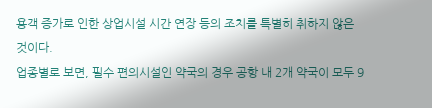용객 증가로 인한 상업시설 시간 연장 등의 조치를 특별히 취하지 않은 것이다.
업종별로 보면, 필수 편의시설인 약국의 경우 공항 내 2개 약국이 모두 9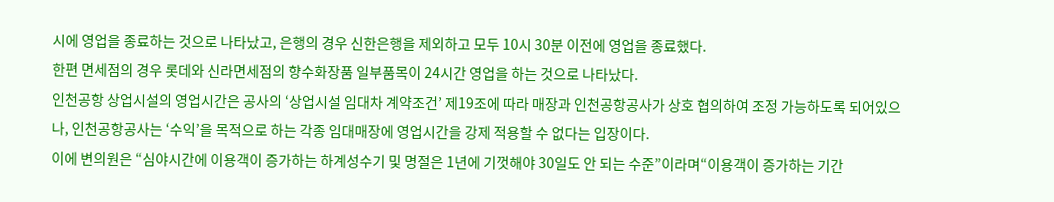시에 영업을 종료하는 것으로 나타났고, 은행의 경우 신한은행을 제외하고 모두 10시 30분 이전에 영업을 종료했다.
한편 면세점의 경우 롯데와 신라면세점의 향수화장품 일부품목이 24시간 영업을 하는 것으로 나타났다.
인천공항 상업시설의 영업시간은 공사의 ‘상업시설 임대차 계약조건’ 제19조에 따라 매장과 인천공항공사가 상호 협의하여 조정 가능하도록 되어있으나, 인천공항공사는 ‘수익’을 목적으로 하는 각종 임대매장에 영업시간을 강제 적용할 수 없다는 입장이다.
이에 변의원은 “심야시간에 이용객이 증가하는 하계성수기 및 명절은 1년에 기껏해야 30일도 안 되는 수준”이라며“이용객이 증가하는 기간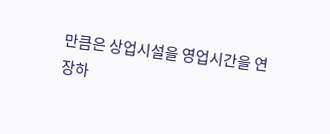만큼은 상업시설을 영업시간을 연장하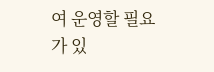여 운영할 필요가 있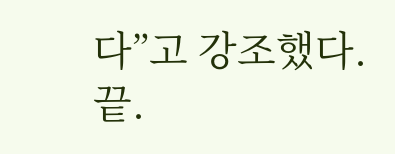다”고 강조했다. 끝.